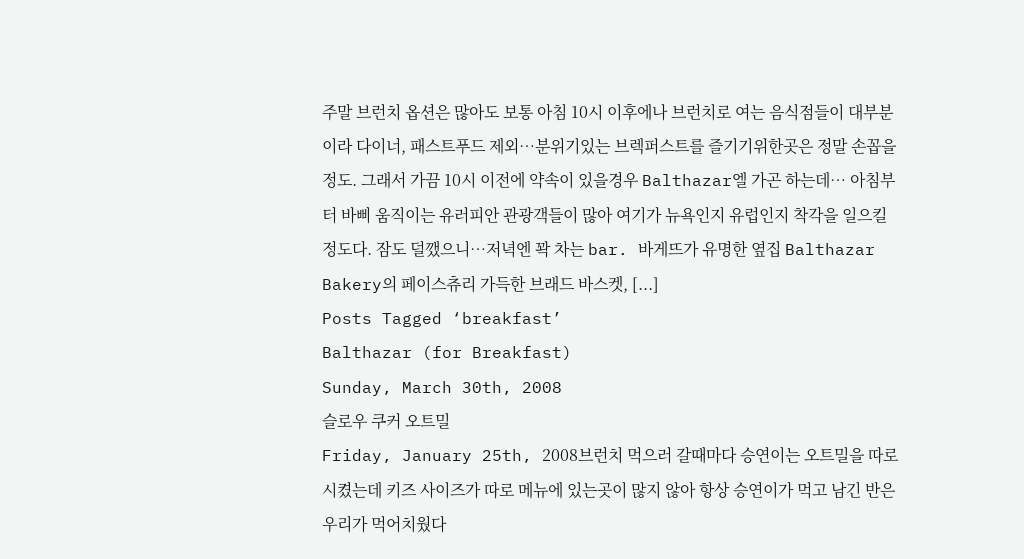주말 브런치 옵션은 많아도 보통 아침 10시 이후에나 브런치로 여는 음식점들이 대부분이라 다이너, 패스트푸드 제외…분위기있는 브렉퍼스트를 즐기기위한곳은 정말 손꼽을 정도. 그래서 가끔 10시 이전에 약속이 있을경우 Balthazar엘 가곤 하는데… 아침부터 바삐 움직이는 유러피안 관광객들이 많아 여기가 뉴욕인지 유럽인지 착각을 일으킬 정도다. 잠도 덜깼으니…저녁엔 꽉 차는 bar. 바게뜨가 유명한 옆집 Balthazar Bakery의 페이스츄리 가득한 브래드 바스켓, [...]
Posts Tagged ‘breakfast’
Balthazar (for Breakfast)
Sunday, March 30th, 2008
슬로우 쿠커 오트밀
Friday, January 25th, 2008브런치 먹으러 갈때마다 승연이는 오트밀을 따로 시켰는데 키즈 사이즈가 따로 메뉴에 있는곳이 많지 않아 항상 승연이가 먹고 남긴 반은 우리가 먹어치웠다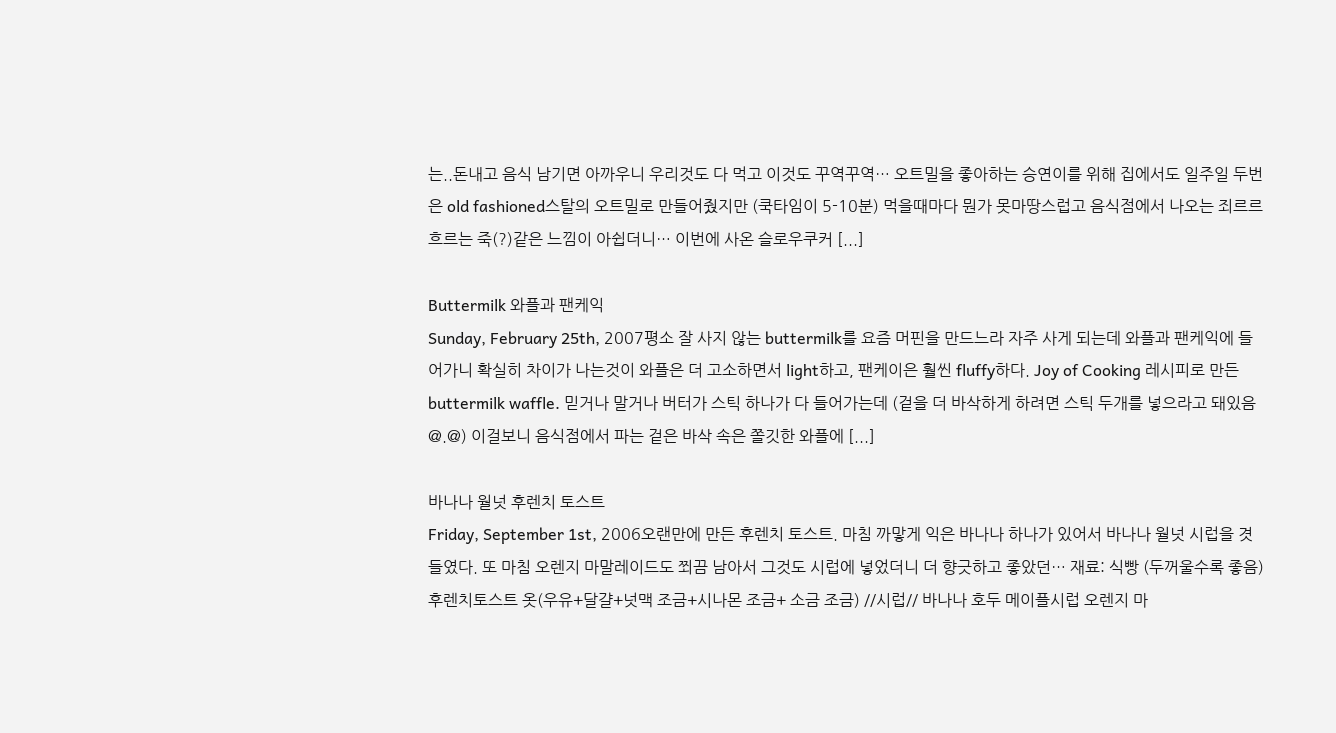는..돈내고 음식 남기면 아까우니 우리것도 다 먹고 이것도 꾸역꾸역… 오트밀을 좋아하는 승연이를 위해 집에서도 일주일 두번은 old fashioned스탈의 오트밀로 만들어줬지만 (쿡타임이 5-10분) 먹을때마다 뭔가 못마땅스럽고 음식점에서 나오는 죄르르 흐르는 죽(?)같은 느낌이 아쉽더니… 이번에 사온 슬로우쿠커 [...]

Buttermilk 와플과 팬케익
Sunday, February 25th, 2007평소 잘 사지 않는 buttermilk를 요즘 머핀을 만드느라 자주 사게 되는데 와플과 팬케익에 들어가니 확실히 차이가 나는것이 와플은 더 고소하면서 light하고, 팬케이은 훨씬 fluffy하다. Joy of Cooking 레시피로 만든 buttermilk waffle. 믿거나 말거나 버터가 스틱 하나가 다 들어가는데 (겉을 더 바삭하게 하려면 스틱 두개를 넣으라고 돼있음 @.@) 이걸보니 음식점에서 파는 겉은 바삭 속은 쫄깃한 와플에 [...]

바나나 월넛 후렌치 토스트
Friday, September 1st, 2006오랜만에 만든 후렌치 토스트. 마침 까맣게 익은 바나나 하나가 있어서 바나나 월넛 시럽을 겻들였다. 또 마침 오렌지 마말레이드도 쬐끔 남아서 그것도 시럽에 넣었더니 더 향긋하고 좋았던… 재료: 식빵 (두꺼울수록 좋음) 후렌치토스트 옷(우유+달걀+넛맥 조금+시나몬 조금+ 소금 조금) //시럽// 바나나 호두 메이플시럽 오렌지 마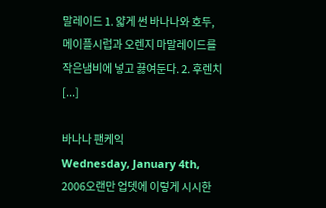말레이드 1. 얇게 썬 바나나와 호두, 메이플시럽과 오렌지 마말레이드를 작은냄비에 넣고 끓여둔다. 2. 후렌치 [...]

바나나 팬케익
Wednesday, January 4th, 2006오랜만 업뎃에 이렇게 시시한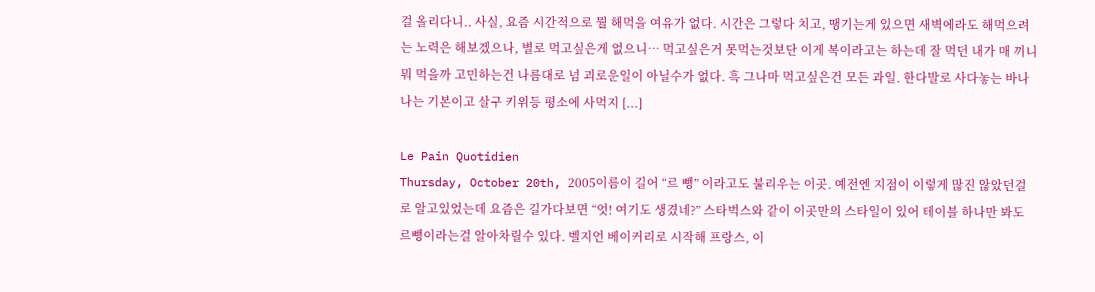걸 올리다니.. 사실, 요즘 시간적으로 뭘 해먹을 여유가 없다. 시간은 그렇다 치고, 땡기는게 있으면 새벽에라도 해먹으려는 노력은 해보겠으나, 별로 먹고싶은게 없으니… 먹고싶은거 못먹는것보단 이게 복이라고는 하는데 잘 먹던 내가 매 끼니 뭐 먹을까 고민하는건 나름대로 넘 괴로운일이 아닐수가 없다. 흑 그나마 먹고싶은건 모든 과일. 한다발로 사다놓는 바나나는 기본이고 살구 키위등 평소에 사먹지 [...]

Le Pain Quotidien
Thursday, October 20th, 2005이름이 길어 “르 뺑” 이라고도 불리우는 이곳. 예전엔 지점이 이렇게 많진 않았던걸로 알고있었는데 요즘은 길가다보면 “엇! 여기도 생겼네?” 스타벅스와 같이 이곳만의 스타일이 있어 테이블 하나만 봐도 르뺑이라는걸 알아차릴수 있다. 벨지언 베이커리로 시작해 프랑스, 이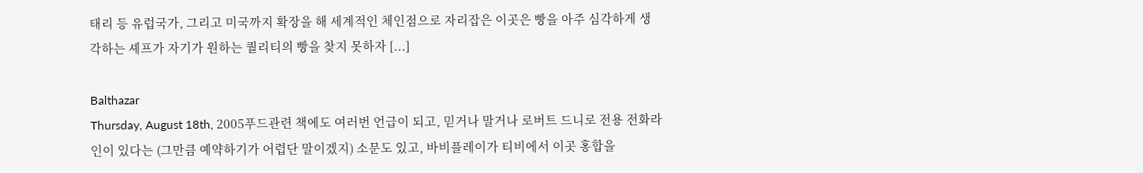태리 등 유럽국가, 그리고 미국까지 확장을 해 세계적인 체인점으로 자리잡은 이곳은 빵을 아주 심각하게 생각하는 셰프가 자기가 원하는 퀄리티의 빵을 찾지 못하자 [...]

Balthazar
Thursday, August 18th, 2005푸드관련 책에도 여러번 언급이 되고, 믿거나 말거나 로버트 드니로 전용 전화라인이 있다는 (그만큼 예약하기가 어렵단 말이겠지) 소문도 있고, 바비플레이가 티비에서 이곳 홍합을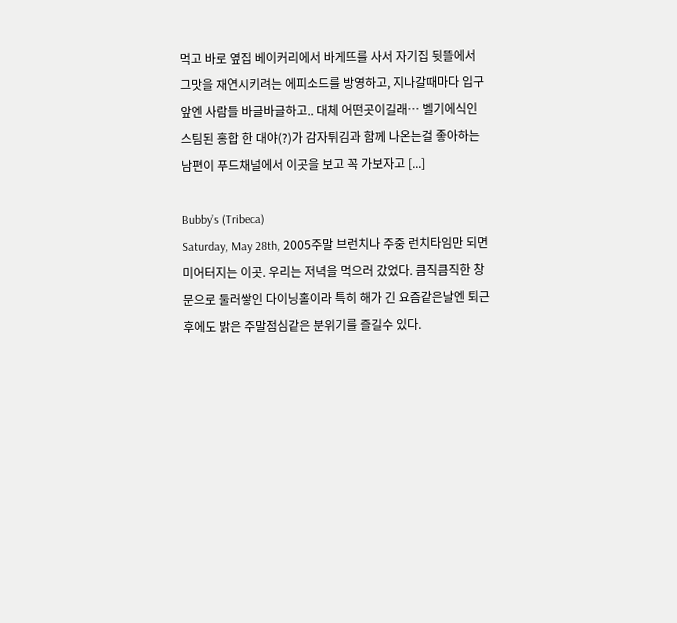먹고 바로 옆집 베이커리에서 바게뜨를 사서 자기집 뒷뜰에서 그맛을 재연시키려는 에피소드를 방영하고, 지나갈때마다 입구앞엔 사람들 바글바글하고.. 대체 어떤곳이길래… 벨기에식인 스팀된 홍합 한 대야(?)가 감자튀김과 함께 나온는걸 좋아하는 남편이 푸드채널에서 이곳을 보고 꼭 가보자고 [...]

Bubby’s (Tribeca)
Saturday, May 28th, 2005주말 브런치나 주중 런치타임만 되면 미어터지는 이곳. 우리는 저녁을 먹으러 갔었다. 큼직큼직한 창문으로 둘러쌓인 다이닝홀이라 특히 해가 긴 요즘같은날엔 퇴근후에도 밝은 주말점심같은 분위기를 즐길수 있다.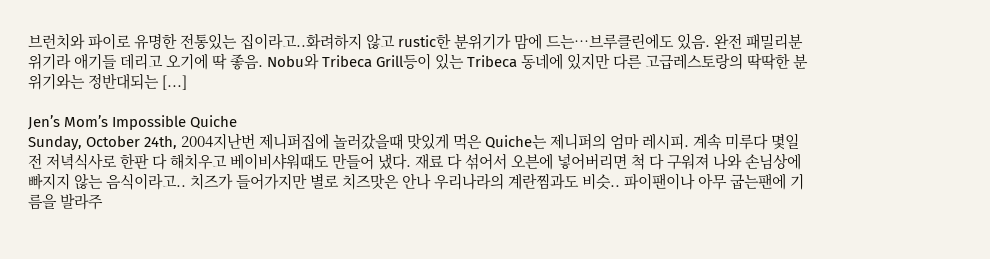브런치와 파이로 유명한 전통있는 집이라고..화려하지 않고 rustic한 분위기가 맘에 드는…브루클린에도 있음. 완전 패밀리분위기라 애기들 데리고 오기에 딱 좋음. Nobu와 Tribeca Grill등이 있는 Tribeca 동네에 있지만 다른 고급레스토랑의 딱딱한 분위기와는 정반대되는 [...]

Jen’s Mom’s Impossible Quiche
Sunday, October 24th, 2004지난번 제니퍼집에 놀러갔을때 맛있게 먹은 Quiche는 제니퍼의 엄마 레시피. 계속 미루다 몇일전 저녁식사로 한판 다 해치우고 베이비샤워때도 만들어 냈다. 재료 다 섞어서 오븐에 넣어버리면 척 다 구워져 나와 손님상에 빠지지 않는 음식이라고.. 치즈가 들어가지만 별로 치즈맛은 안나 우리나라의 계란찜과도 비슷.. 파이팬이나 아무 굽는팬에 기름을 발라주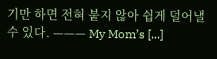기만 하면 전혀 붙지 않아 쉽게 덜어낼수 있다. ——— My Mom’s [...]